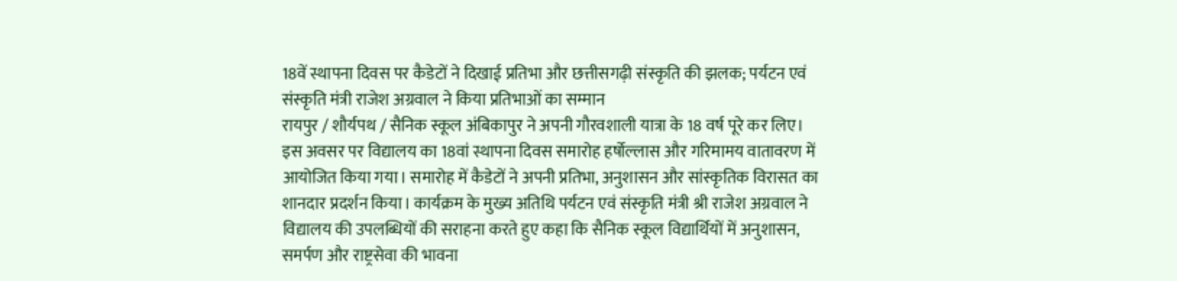18वें स्थापना दिवस पर कैडेटों ने दिखाई प्रतिभा और छत्तीसगढ़ी संस्कृति की झलक; पर्यटन एवं संस्कृति मंत्री राजेश अग्रवाल ने किया प्रतिभाओं का सम्मान
रायपुर / शौर्यपथ / सैनिक स्कूल अंबिकापुर ने अपनी गौरवशाली यात्रा के 18 वर्ष पूरे कर लिए। इस अवसर पर विद्यालय का 18वां स्थापना दिवस समारोह हर्षोल्लास और गरिमामय वातावरण में आयोजित किया गया। समारोह में कैडेटों ने अपनी प्रतिभा, अनुशासन और सांस्कृतिक विरासत का शानदार प्रदर्शन किया। कार्यक्रम के मुख्य अतिथि पर्यटन एवं संस्कृति मंत्री श्री राजेश अग्रवाल ने विद्यालय की उपलब्धियों की सराहना करते हुए कहा कि सैनिक स्कूल विद्यार्थियों में अनुशासन, समर्पण और राष्ट्रसेवा की भावना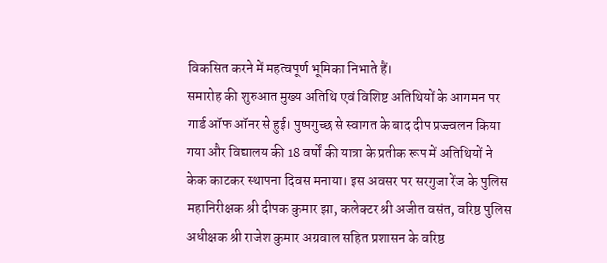विकसित करने में महत्वपूर्ण भूमिका निभाते हैं।
समारोह की शुरुआत मुख्य अतिथि एवं विशिष्ट अतिथियों के आगमन पर गार्ड ऑफ ऑनर से हुई। पुष्पगुच्छ से स्वागत के बाद दीप प्रज्ज्वलन किया गया और विद्यालय की 18 वर्षों की यात्रा के प्रतीक रूप में अतिथियों ने केक काटकर स्थापना दिवस मनाया। इस अवसर पर सरगुजा रेंज के पुलिस महानिरीक्षक श्री दीपक कुमार झा, कलेक्टर श्री अजीत वसंत, वरिष्ठ पुलिस अधीक्षक श्री राजेश कुमार अग्रवाल सहित प्रशासन के वरिष्ठ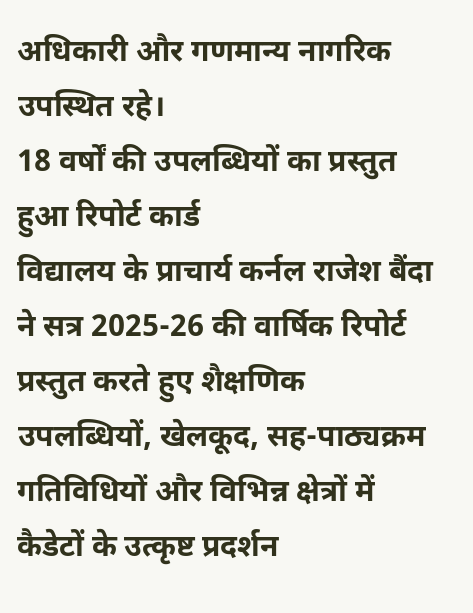अधिकारी और गणमान्य नागरिक उपस्थित रहे।
18 वर्षों की उपलब्धियों का प्रस्तुत हुआ रिपोर्ट कार्ड
विद्यालय के प्राचार्य कर्नल राजेश बैंदा ने सत्र 2025-26 की वार्षिक रिपोर्ट प्रस्तुत करते हुए शैक्षणिक उपलब्धियों, खेलकूद, सह-पाठ्यक्रम गतिविधियों और विभिन्न क्षेत्रों में कैडेटों के उत्कृष्ट प्रदर्शन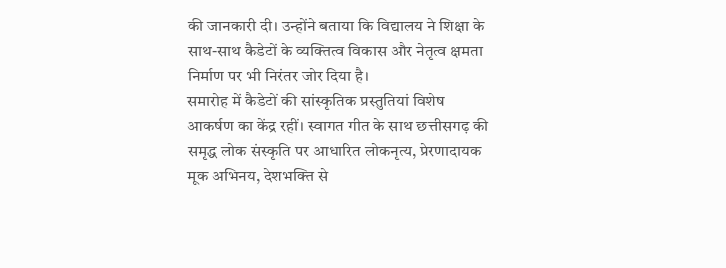की जानकारी दी। उन्होंने बताया कि विद्यालय ने शिक्षा के साथ-साथ कैडेटों के व्यक्तित्व विकास और नेतृत्व क्षमता निर्माण पर भी निरंतर जोर दिया है।
समारोह में कैडेटों की सांस्कृतिक प्रस्तुतियां विशेष आकर्षण का केंद्र रहीं। स्वागत गीत के साथ छत्तीसगढ़ की समृद्ध लोक संस्कृति पर आधारित लोकनृत्य, प्रेरणादायक मूक अभिनय, देशभक्ति से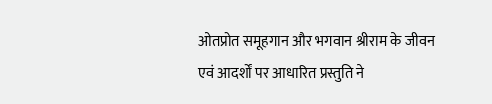ओतप्रोत समूहगान और भगवान श्रीराम के जीवन एवं आदर्शों पर आधारित प्रस्तुति ने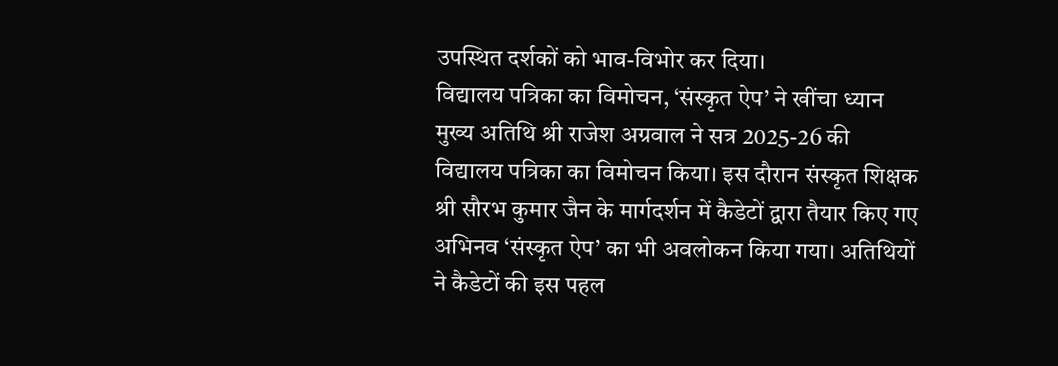उपस्थित दर्शकों को भाव-विभोर कर दिया।
विद्यालय पत्रिका का विमोचन, ‘संस्कृत ऐप’ ने खींचा ध्यान
मुख्य अतिथि श्री राजेश अग्रवाल ने सत्र 2025-26 की विद्यालय पत्रिका का विमोचन किया। इस दौरान संस्कृत शिक्षक श्री सौरभ कुमार जैन के मार्गदर्शन में कैडेटों द्वारा तैयार किए गए अभिनव ‘संस्कृत ऐप’ का भी अवलोकन किया गया। अतिथियों ने कैडेटों की इस पहल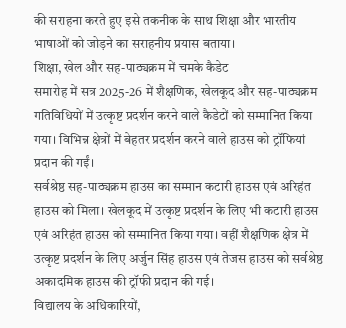की सराहना करते हुए इसे तकनीक के साथ शिक्षा और भारतीय भाषाओं को जोड़ने का सराहनीय प्रयास बताया।
शिक्षा, खेल और सह-पाठ्यक्रम में चमके कैडेट
समारोह में सत्र 2025-26 में शैक्षणिक, खेलकूद और सह-पाठ्यक्रम गतिविधियों में उत्कृष्ट प्रदर्शन करने वाले कैडेटों को सम्मानित किया गया। विभिन्न क्षेत्रों में बेहतर प्रदर्शन करने वाले हाउस को ट्रॉफियां प्रदान की गईं।
सर्वश्रेष्ठ सह-पाठ्यक्रम हाउस का सम्मान कटारी हाउस एवं अरिहंत हाउस को मिला। खेलकूद में उत्कृष्ट प्रदर्शन के लिए भी कटारी हाउस एवं अरिहंत हाउस को सम्मानित किया गया। वहीं शैक्षणिक क्षेत्र में उत्कृष्ट प्रदर्शन के लिए अर्जुन सिंह हाउस एवं तेजस हाउस को सर्वश्रेष्ठ अकादमिक हाउस की ट्रॉफी प्रदान की गई।
विद्यालय के अधिकारियों,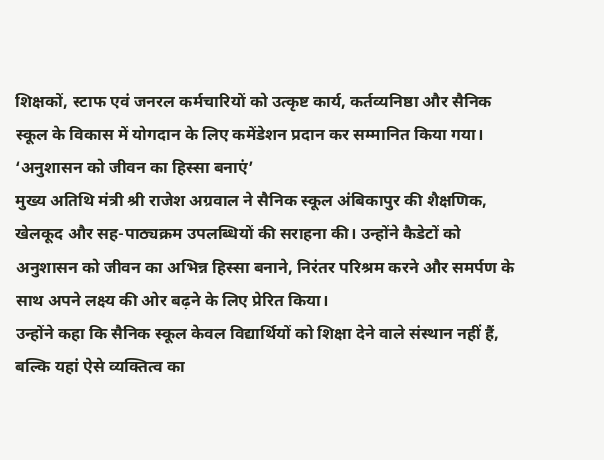शिक्षकों, स्टाफ एवं जनरल कर्मचारियों को उत्कृष्ट कार्य, कर्तव्यनिष्ठा और सैनिक स्कूल के विकास में योगदान के लिए कमेंडेशन प्रदान कर सम्मानित किया गया।
‘अनुशासन को जीवन का हिस्सा बनाएं’
मुख्य अतिथि मंत्री श्री राजेश अग्रवाल ने सैनिक स्कूल अंबिकापुर की शैक्षणिक, खेलकूद और सह-पाठ्यक्रम उपलब्धियों की सराहना की। उन्होंने कैडेटों को अनुशासन को जीवन का अभिन्न हिस्सा बनाने, निरंतर परिश्रम करने और समर्पण के साथ अपने लक्ष्य की ओर बढ़ने के लिए प्रेरित किया।
उन्होंने कहा कि सैनिक स्कूल केवल विद्यार्थियों को शिक्षा देने वाले संस्थान नहीं हैं, बल्कि यहां ऐसे व्यक्तित्व का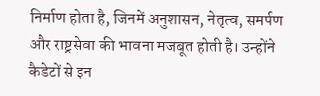निर्माण होता है, जिनमें अनुशासन, नेतृत्व, समर्पण और राष्ट्रसेवा की भावना मजबूत होती है। उन्होंने कैडेटों से इन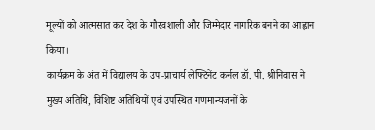मूल्यों को आत्मसात कर देश के गौरवशाली और जिम्मेदार नागरिक बनने का आह्वान किया।
कार्यक्रम के अंत में विद्यालय के उप-प्राचार्य लेफ्टिनेंट कर्नल डॉ. पी. श्रीनिवास ने मुख्य अतिथि, विशिष्ट अतिथियों एवं उपस्थित गणमान्यजनों के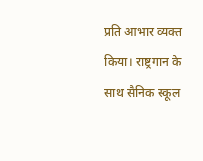प्रति आभार व्यक्त किया। राष्ट्रगान के साथ सैनिक स्कूल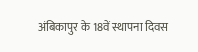अंबिकापुर के 18वें स्थापना दिवस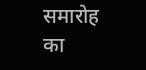समारोह का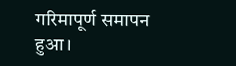गरिमापूर्ण समापन हुआ।